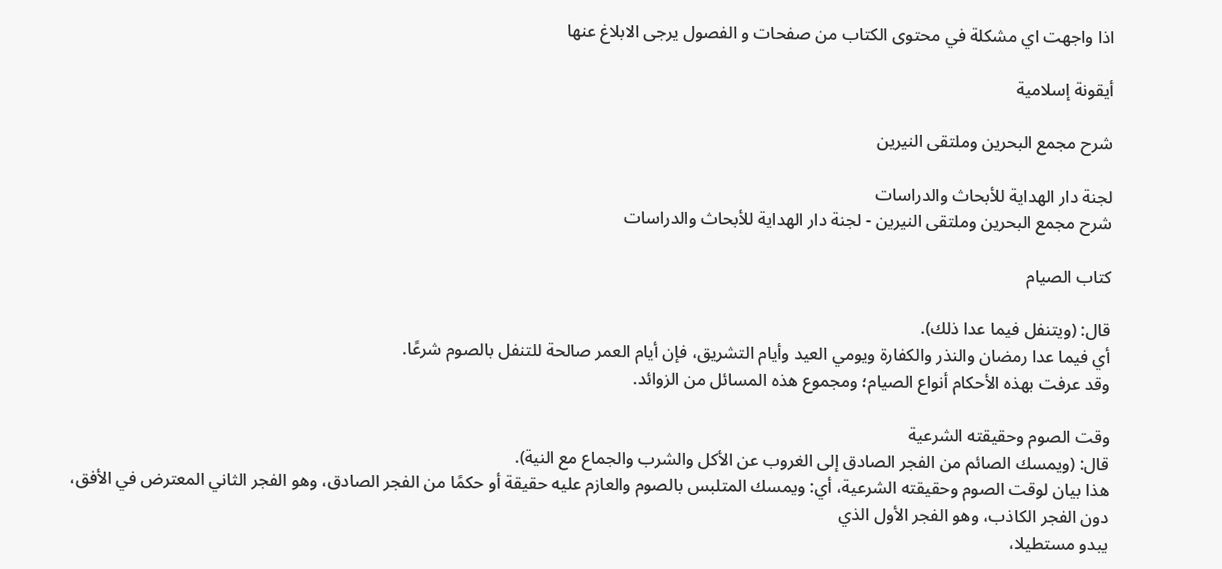اذا واجهت اي مشكلة في محتوى الكتاب من صفحات و الفصول يرجى الابلاغ عنها

أيقونة إسلامية

شرح مجمع البحرين وملتقى النيرين

لجنة دار الهداية للأبحاث والدراسات
شرح مجمع البحرين وملتقى النيرين - لجنة دار الهداية للأبحاث والدراسات

كتاب الصيام

قال: (ويتنفل فيما عدا ذلك).
أي فيما عدا رمضان والنذر والكفارة ويومي العيد وأيام التشريق، فإن أيام العمر صالحة للتنفل بالصوم شرعًا.
وقد عرفت بهذه الأحكام أنواع الصيام؛ ومجموع هذه المسائل من الزوائد.

وقت الصوم وحقيقته الشرعية
قال: (ويمسك الصائم من الفجر الصادق إلى الغروب عن الأكل والشرب والجماع مع النية).
هذا بيان لوقت الصوم وحقيقته الشرعية، أي: ويمسك المتلبس بالصوم والعازم عليه حقيقة أو حكمًا من الفجر الصادق، وهو الفجر الثاني المعترض في الأفق، دون الفجر الكاذب، وهو الفجر الأول الذي
يبدو مستطيلا،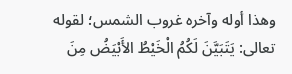وهذا أوله وآخره غروب الشمس؛ لقوله تعالى: يَتَبَيَّنَ لَكُمُ الْخَيْطُ الأَبْيَضُ مِنَ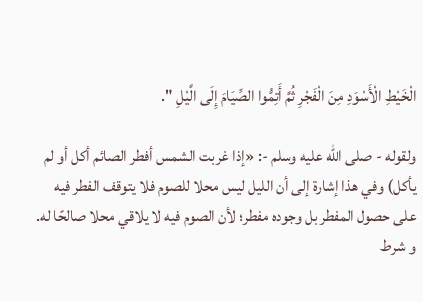الْخَيْطِ الْأَسْوَدِ مِنَ الْفَجْرِ ثُمَّ أَتِمُّوا الصِّيَامَ إِلَى الَّيْلِ ".

ولقوله - صلى الله عليه وسلم -: «إذا غربت الشمس أفطر الصائم أكل أو لم يأكل) وفي هذا إشارة إلى أن الليل ليس محلا للصوم فلا يتوقف الفطر فيه على حصول المفطر بل وجوده مفطر؛ لأن الصوم فيه لا يلاقي محلا صالحًا له.
و شرط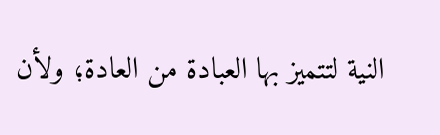النية لتتميز بها العبادة من العادة؛ ولأن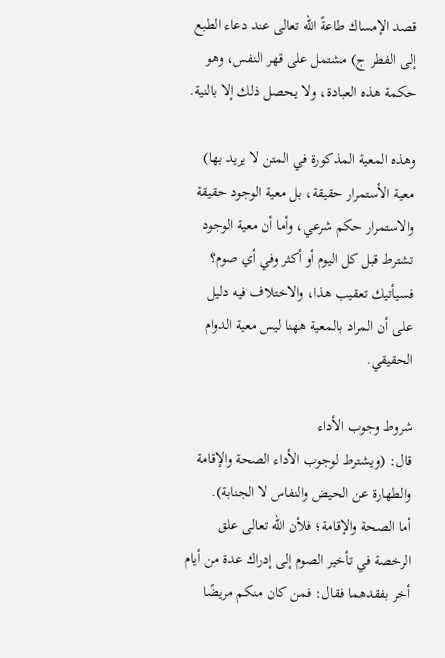قصد الإمساك طاعةً الله تعالى عند دعاء الطبع إلى الفطر ج) مشتمل على قهر النفس، وهو حكمة هذه العبادة، ولا يحصل ذلك إلا بالنية.

وهذه المعية المذكورة في المتن لا يريد بها) معية الأستمرار حقيقة، بل معية الوجود حقيقة والاستمرار حكم شرعي، وأما أن معية الوجود تشترط قبل كل اليوم أو أكثر وفي أي صوم؟ فسيأتيك تعقيب هذا، والاختلاف فيه دليل على أن المراد بالمعية ههنا ليس معية الدوام الحقيقي.

شروط وجوب الأداء
قال: (ويشترط لوجوب الأداء الصحة والإقامة والطهارة عن الحيض والنفاس لا الجنابة).
أما الصحة والإقامة؛ فلأن الله تعالى علق الرخصة في تأخير الصوم إلى إدراك عدة من أيام أخر بفقدهما فقال: فمن كان منكم مريضًا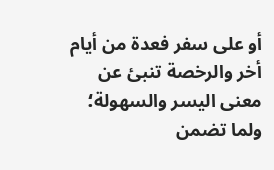أو على سفر فعدة من أيام أخر والرخصة تنبئ عن معنى اليسر والسهولة؛ ولما تضمن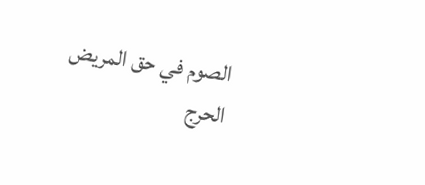الصوم في حق المريض الحرج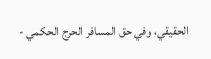الحقيقي، وفي حق المسافر الحرج الحكمي -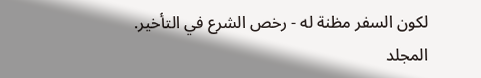لكون السفر مظنة له - رخص الشرع في التأخير.
المجلد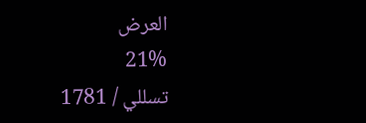العرض
21%
تسللي / 1781